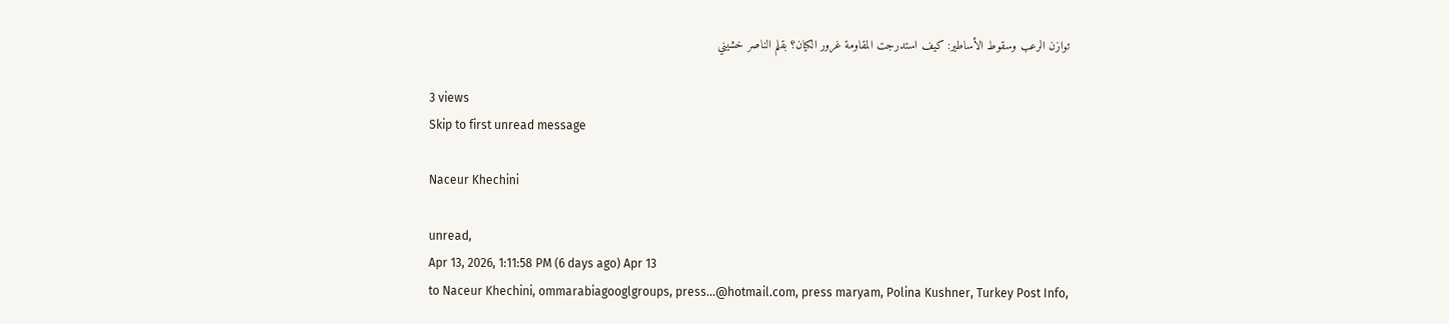توازن الرعب وسقوط الأساطير: كيف استدرجت المقاومة غرور الكيان؟ بقلم الناصر خشيني

3 views
Skip to first unread message

Naceur Khechini

unread,
Apr 13, 2026, 1:11:58 PM (6 days ago) Apr 13
to Naceur Khechini, ommarabiagooglgroups, press...@hotmail.com, press maryam, Polina Kushner, Turkey Post Info,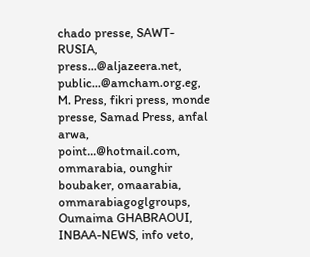chado presse, SAWT-RUSIA, press...@aljazeera.net, public...@amcham.org.eg, M. Press, fikri press, monde presse, Samad Press, anfal arwa, point...@hotmail.com, ommarabia, ounghir boubaker, omaarabia, ommarabiagoglgroups, Oumaima GHABRAOUI, INBAA-NEWS, info veto,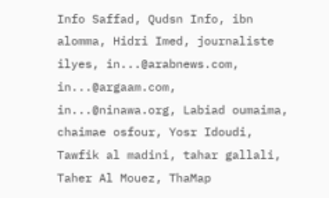Info Saffad, Qudsn Info, ibn alomma, Hidri Imed, journaliste ilyes, in...@arabnews.com, in...@argaam.com, in...@ninawa.org, Labiad oumaima, chaimae osfour, Yosr Idoudi, Tawfik al madini, tahar gallali, Taher Al Mouez, ThaMap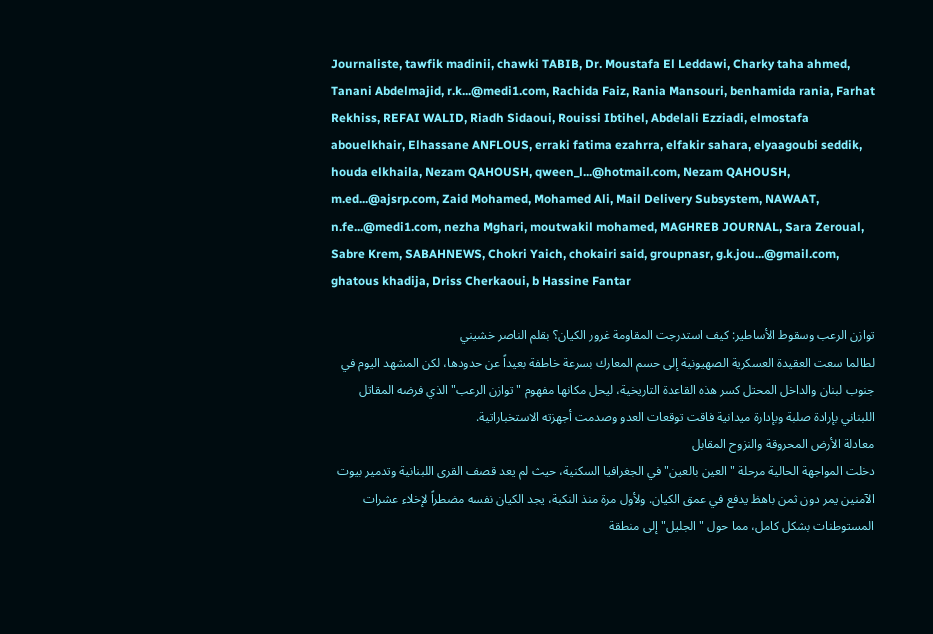Journaliste, tawfik madinii, chawki TABIB, Dr. Moustafa El Leddawi, Charky taha ahmed, Tanani Abdelmajid, r.k...@medi1.com, Rachida Faiz, Rania Mansouri, benhamida rania, Farhat Rekhiss, REFAI WALID, Riadh Sidaoui, Rouissi Ibtihel, Abdelali Ezziadi, elmostafa abouelkhair, Elhassane ANFLOUS, erraki fatima ezahrra, elfakir sahara, elyaagoubi seddik, houda elkhaila, Nezam QAHOUSH, qween_l...@hotmail.com, Nezam QAHOUSH, m.ed...@ajsrp.com, Zaid Mohamed, Mohamed Ali, Mail Delivery Subsystem, NAWAAT, n.fe...@medi1.com, nezha Mghari, moutwakil mohamed, MAGHREB JOURNAL, Sara Zeroual, Sabre Krem, SABAHNEWS, Chokri Yaich, chokairi said, groupnasr, g.k.jou...@gmail.com, ghatous khadija, Driss Cherkaoui, b Hassine Fantar

توازن الرعب وسقوط الأساطير: كيف استدرجت المقاومة غرور الكيان؟ بقلم الناصر خشيني
لطالما سعت العقيدة العسكرية الصهيونية إلى حسم المعارك بسرعة خاطفة بعيداً عن حدودها، لكن المشهد اليوم في جنوب لبنان والداخل المحتل كسر هذه القاعدة التاريخية، ليحل مكانها مفهوم "توازن الرعب" الذي فرضه المقاتل اللبناني بإرادة صلبة وبإدارة ميدانية فاقت توقعات العدو وصدمت أجهزته الاستخباراتية.
معادلة الأرض المحروقة والنزوح المقابل
دخلت المواجهة الحالية مرحلة "العين بالعين" في الجغرافيا السكنية، حيث لم يعد قصف القرى اللبنانية وتدمير بيوت الآمنين يمر دون ثمن باهظ يدفع في عمق الكيان. ولأول مرة منذ النكبة، يجد الكيان نفسه مضطراً لإخلاء عشرات المستوطنات بشكل كامل، مما حول "الجليل" إلى منطقة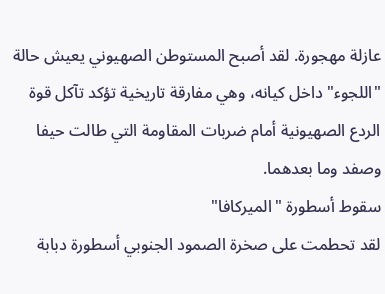عازلة مهجورة. لقد أصبح المستوطن الصهيوني يعيش حالة "اللجوء" داخل كيانه، وهي مفارقة تاريخية تؤكد تآكل قوة الردع الصهيونية أمام ضربات المقاومة التي طالت حيفا وصفد وما بعدهما.
سقوط أسطورة "الميركافا"
لقد تحطمت على صخرة الصمود الجنوبي أسطورة دبابة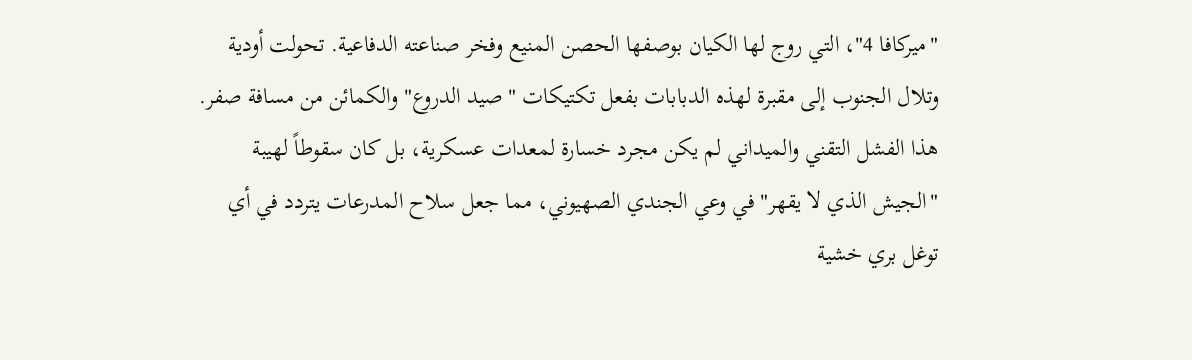"ميركافا 4"، التي روج لها الكيان بوصفها الحصن المنيع وفخر صناعته الدفاعية. تحولت أودية وتلال الجنوب إلى مقبرة لهذه الدبابات بفعل تكتيكات "صيد الدروع" والكمائن من مسافة صفر. هذا الفشل التقني والميداني لم يكن مجرد خسارة لمعدات عسكرية، بل كان سقوطاً لهيبة "الجيش الذي لا يقهر" في وعي الجندي الصهيوني، مما جعل سلاح المدرعات يتردد في أي توغل بري خشية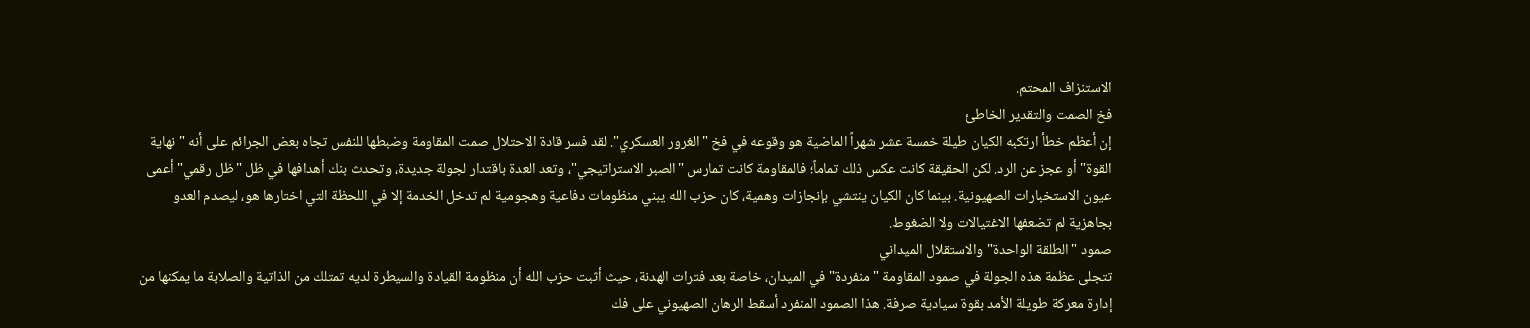الاستنزاف المحتم.
فخ الصمت والتقدير الخاطئ
إن أعظم خطأ ارتكبه الكيان طيلة خمسة عشر شهراً الماضية هو وقوعه في فخ "الغرور العسكري". لقد فسر قادة الاحتلال صمت المقاومة وضبطها للنفس تجاه بعض الجرائم على أنه "نهاية القوة" أو عجز عن الرد. لكن الحقيقة كانت عكس ذلك تماماً؛ فالمقاومة كانت تمارس "الصبر الاستراتيجي"، وتعد العدة باقتدار لجولة جديدة، وتحدث بنك أهدافها في ظل "ظل رقمي" أعمى عيون الاستخبارات الصهيونية. بينما كان الكيان ينتشي بإنجازات وهمية، كان حزب الله يبني منظومات دفاعية وهجومية لم تدخل الخدمة إلا في اللحظة التي اختارها هو، ليصدم العدو بجاهزية لم تضعفها الاغتيالات ولا الضغوط.
صمود "الطلقة الواحدة" والاستقلال الميداني
تتجلى عظمة هذه الجولة في صمود المقاومة "منفردة" في الميدان، خاصة بعد فترات الهدنة، حيث أثبت حزب الله أن منظومة القيادة والسيطرة لديه تمتلك من الذاتية والصلابة ما يمكنها من إدارة معركة طويلة الأمد بقوة سيادية صرفة. هذا الصمود المنفرد أسقط الرهان الصهيوني على فك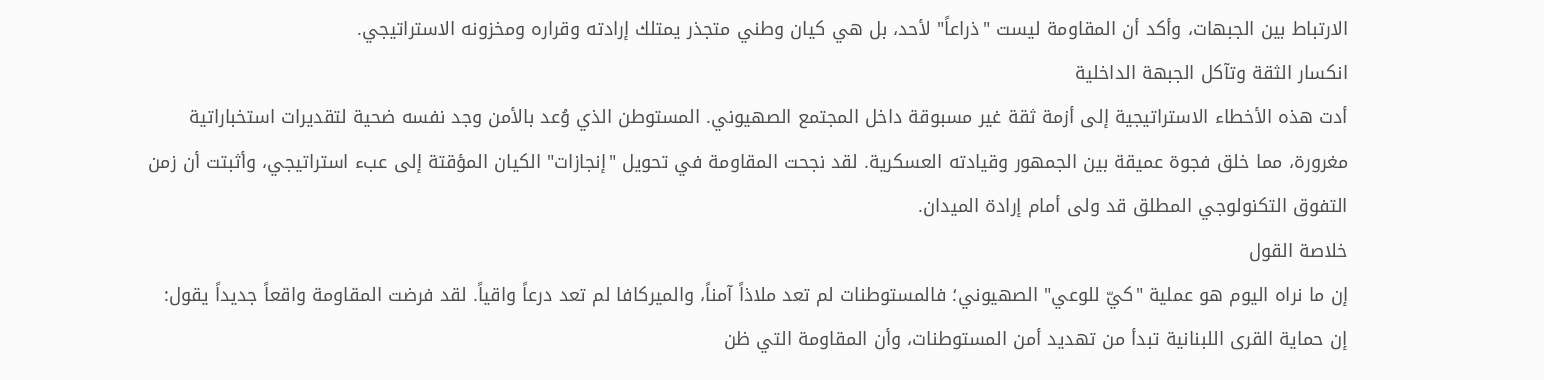الارتباط بين الجبهات، وأكد أن المقاومة ليست "ذراعاً" لأحد، بل هي كيان وطني متجذر يمتلك إرادته وقراره ومخزونه الاستراتيجي.
انكسار الثقة وتآكل الجبهة الداخلية
أدت هذه الأخطاء الاستراتيجية إلى أزمة ثقة غير مسبوقة داخل المجتمع الصهيوني. المستوطن الذي وُعد بالأمن وجد نفسه ضحية لتقديرات استخباراتية مغرورة، مما خلق فجوة عميقة بين الجمهور وقيادته العسكرية. لقد نجحت المقاومة في تحويل "إنجازات" الكيان المؤقتة إلى عبء استراتيجي، وأثبتت أن زمن التفوق التكنولوجي المطلق قد ولى أمام إرادة الميدان.
خلاصة القول
إن ما نراه اليوم هو عملية "كيّ للوعي" الصهيوني؛ فالمستوطنات لم تعد ملاذاً آمناً، والميركافا لم تعد درعاً واقياً. لقد فرضت المقاومة واقعاً جديداً يقول: إن حماية القرى اللبنانية تبدأ من تهديد أمن المستوطنات، وأن المقاومة التي ظن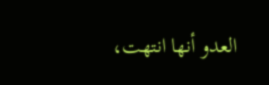العدو أنها انتهت،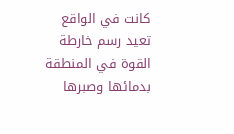كانت في الواقع تعيد رسم خارطة القوة في المنطقة بدمائها وصبرها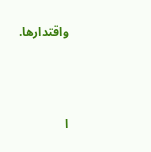واقتدارها.



ا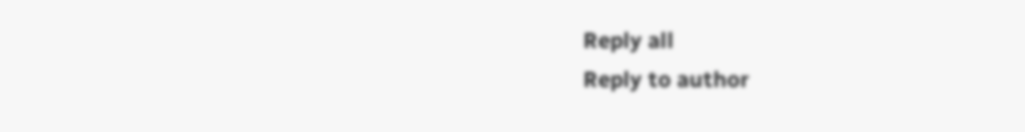Reply all
Reply to author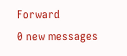Forward
0 new messages